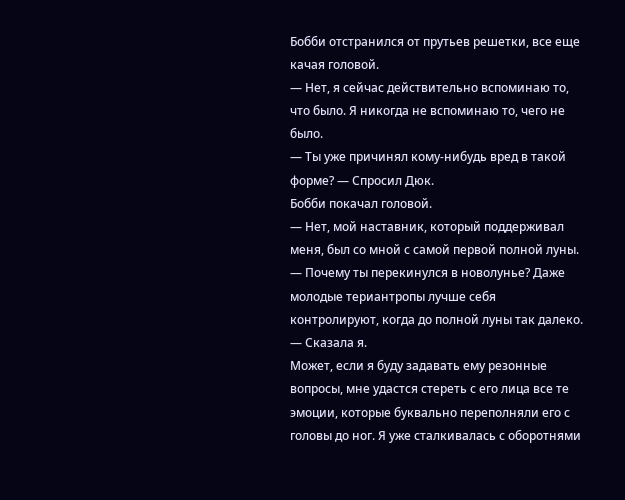Бобби отстранился от прутьев решетки, все еще качая головой.
— Нет, я сейчас действительно вспоминаю то, что было. Я никогда не вспоминаю то, чего не было.
— Ты уже причинял кому-нибудь вред в такой форме? — Спросил Дюк.
Бобби покачал головой.
— Нет, мой наставник, который поддерживал меня, был со мной с самой первой полной луны.
— Почему ты перекинулся в новолунье? Даже молодые териантропы лучше себя контролируют, когда до полной луны так далеко. — Сказала я.
Может, если я буду задавать ему резонные вопросы, мне удастся стереть с его лица все те эмоции, которые буквально переполняли его с головы до ног. Я уже сталкивалась с оборотнями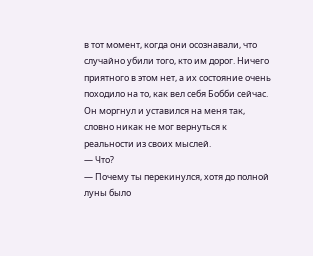в тот момент, когда они осознавали, что случайно убили того, кто им дорог. Ничего приятного в этом нет, а их состояние очень походило на то, как вел себя Бобби сейчас. Он моргнул и уставился на меня так, словно никак не мог вернуться к реальности из своих мыслей.
— Что?
— Почему ты перекинулся, хотя до полной луны было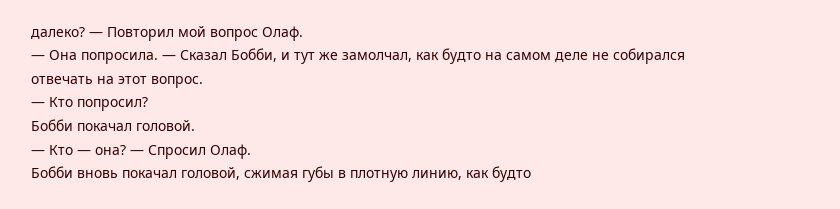далеко? — Повторил мой вопрос Олаф.
— Она попросила. — Сказал Бобби, и тут же замолчал, как будто на самом деле не собирался отвечать на этот вопрос.
— Кто попросил?
Бобби покачал головой.
— Кто — она? — Спросил Олаф.
Бобби вновь покачал головой, сжимая губы в плотную линию, как будто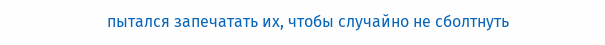пытался запечатать их, чтобы случайно не сболтнуть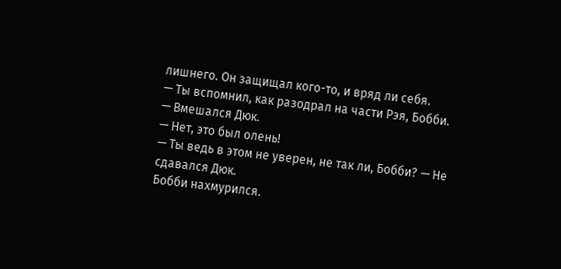лишнего. Он защищал кого-то, и вряд ли себя.
— Ты вспомнил, как разодрал на части Рэя, Бобби. — Вмешался Дюк.
— Нет, это был олень!
— Ты ведь в этом не уверен, не так ли, Бобби? — Не сдавался Дюк.
Бобби нахмурился.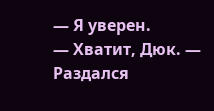— Я уверен.
— Хватит, Дюк. — Раздался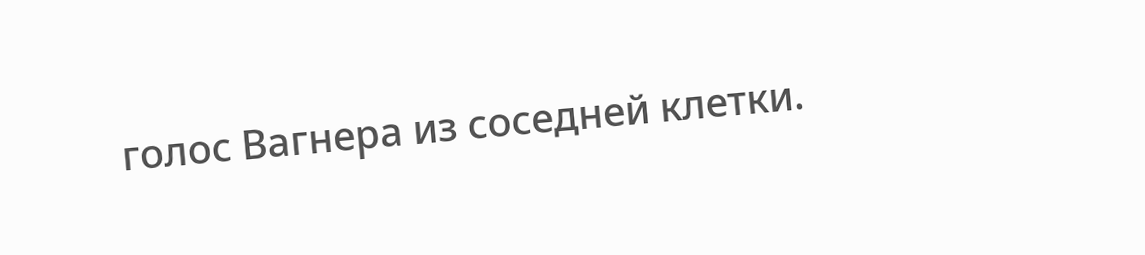голос Вагнера из соседней клетки.